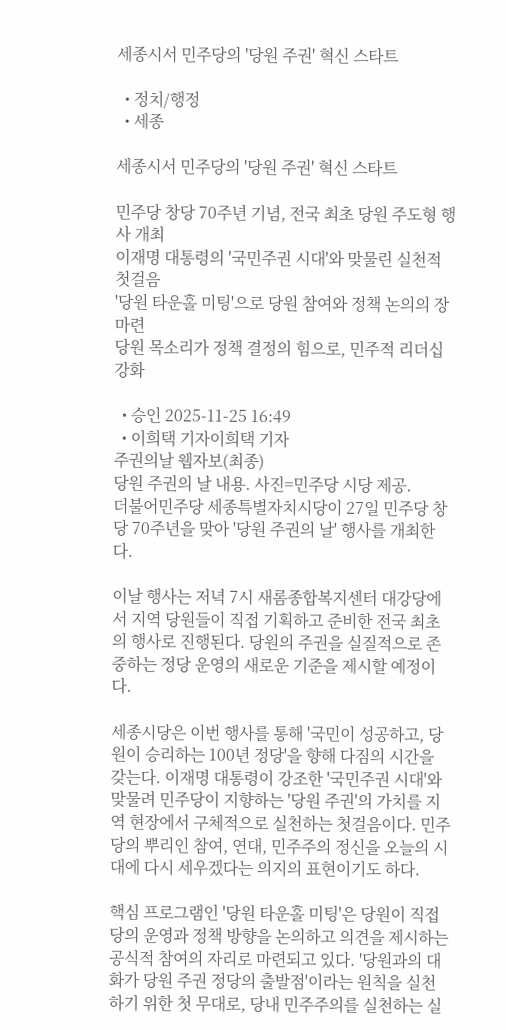세종시서 민주당의 '당원 주권' 혁신 스타트

  • 정치/행정
  • 세종

세종시서 민주당의 '당원 주권' 혁신 스타트

민주당 창당 70주년 기념, 전국 최초 당원 주도형 행사 개최
이재명 대통령의 '국민주권 시대'와 맞물린 실천적 첫걸음
'당원 타운홀 미팅'으로 당원 참여와 정책 논의의 장 마련
당원 목소리가 정책 결정의 힘으로, 민주적 리더십 강화

  • 승인 2025-11-25 16:49
  • 이희택 기자이희택 기자
주권의날 웹자보(최종)
당원 주권의 날 내용. 사진=민주당 시당 제공.
더불어민주당 세종특별자치시당이 27일 민주당 창당 70주년을 맞아 '당원 주권의 날' 행사를 개최한다.

이날 행사는 저녁 7시 새롬종합복지센터 대강당에서 지역 당원들이 직접 기획하고 준비한 전국 최초의 행사로 진행된다. 당원의 주권을 실질적으로 존중하는 정당 운영의 새로운 기준을 제시할 예정이다.

세종시당은 이번 행사를 통해 '국민이 성공하고, 당원이 승리하는 100년 정당'을 향해 다짐의 시간을 갖는다. 이재명 대통령이 강조한 '국민주권 시대'와 맞물려 민주당이 지향하는 '당원 주권'의 가치를 지역 현장에서 구체적으로 실천하는 첫걸음이다. 민주당의 뿌리인 참여, 연대, 민주주의 정신을 오늘의 시대에 다시 세우겠다는 의지의 표현이기도 하다.

핵심 프로그램인 '당원 타운홀 미팅'은 당원이 직접 당의 운영과 정책 방향을 논의하고 의견을 제시하는 공식적 참여의 자리로 마련되고 있다. '당원과의 대화가 당원 주권 정당의 출발점'이라는 원칙을 실천하기 위한 첫 무대로, 당내 민주주의를 실천하는 실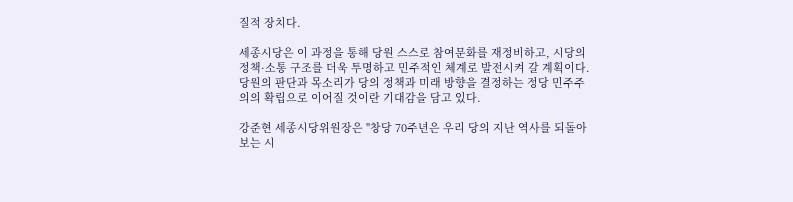질적 장치다.

세종시당은 이 과정을 통해 당원 스스로 참여문화를 재정비하고, 시당의 정책·소통 구조를 더욱 투명하고 민주적인 체계로 발전시켜 갈 계획이다. 당원의 판단과 목소리가 당의 정책과 미래 방향을 결정하는 정당 민주주의의 확립으로 이어질 것이란 기대감을 담고 있다.

강준현 세종시당위원장은 "창당 70주년은 우리 당의 지난 역사를 되돌아보는 시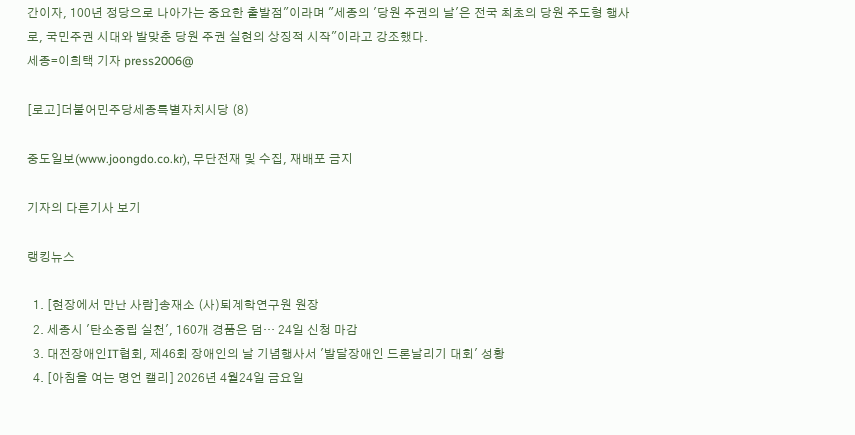간이자, 100년 정당으로 나아가는 중요한 출발점"이라며 "세종의 '당원 주권의 날'은 전국 최초의 당원 주도형 행사로, 국민주권 시대와 발맞춘 당원 주권 실현의 상징적 시작"이라고 강조했다.
세종=이희택 기자 press2006@

[로고]더불어민주당세종특별자치시당 (8)

중도일보(www.joongdo.co.kr), 무단전재 및 수집, 재배포 금지

기자의 다른기사 보기

랭킹뉴스

  1. [현장에서 만난 사람]송재소 (사)퇴계학연구원 원장
  2. 세종시 '탄소중립 실천', 160개 경품은 덤… 24일 신청 마감
  3. 대전장애인IT협회, 제46회 장애인의 날 기념행사서 '발달장애인 드론날리기 대회' 성황
  4. [아침을 여는 명언 캘리] 2026년 4월24일 금요일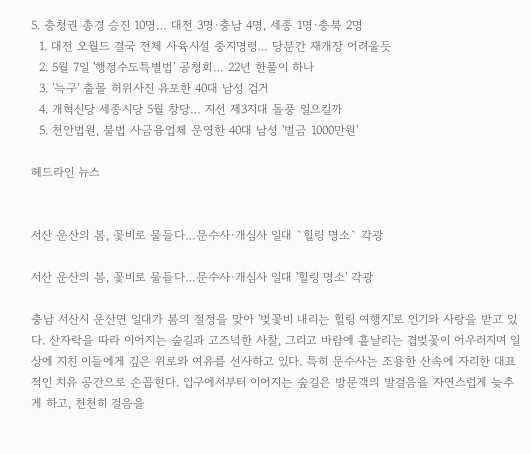5. 충청권 총경 승진 10명… 대전 3명·충남 4명, 세종 1명·충북 2명
  1. 대전 오월드 결국 전체 사육시설 중지명령… 당분간 재개장 어려울듯
  2. 5월 7일 '행정수도특별법' 공청회… 22년 한풀이 하나
  3. '늑구' 출몰 허위사진 유포한 40대 남성 검거
  4. 개혁신당 세종시당 5월 창당… 지선 제3지대 돌풍 일으킬까
  5. 천안법원, 불법 사금융업체 운영한 40대 남성 '벌금 1000만원'

헤드라인 뉴스


서산 운산의 봄, 꽃비로 물들다…문수사·개심사 일대 `힐링 명소` 각광

서산 운산의 봄, 꽃비로 물들다…문수사·개심사 일대 '힐링 명소' 각광

충남 서산시 운산면 일대가 봄의 절정을 맞아 '벚꽃비 내리는 힐링 여행지'로 인기와 사랑을 받고 있다. 산자락을 따라 이어지는 숲길과 고즈넉한 사찰, 그리고 바람에 흩날리는 겹벚꽃이 어우러지며 일상에 지친 이들에게 깊은 위로와 여유를 선사하고 있다. 특히 문수사는 조용한 산속에 자리한 대표적인 치유 공간으로 손꼽힌다. 입구에서부터 이어지는 숲길은 방문객의 발걸음을 자연스럽게 늦추게 하고, 천천히 걸음을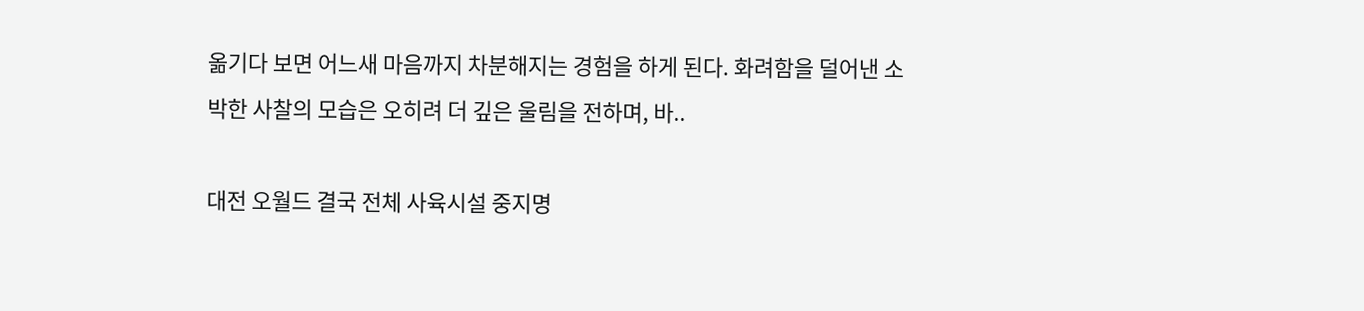옮기다 보면 어느새 마음까지 차분해지는 경험을 하게 된다. 화려함을 덜어낸 소박한 사찰의 모습은 오히려 더 깊은 울림을 전하며, 바..

대전 오월드 결국 전체 사육시설 중지명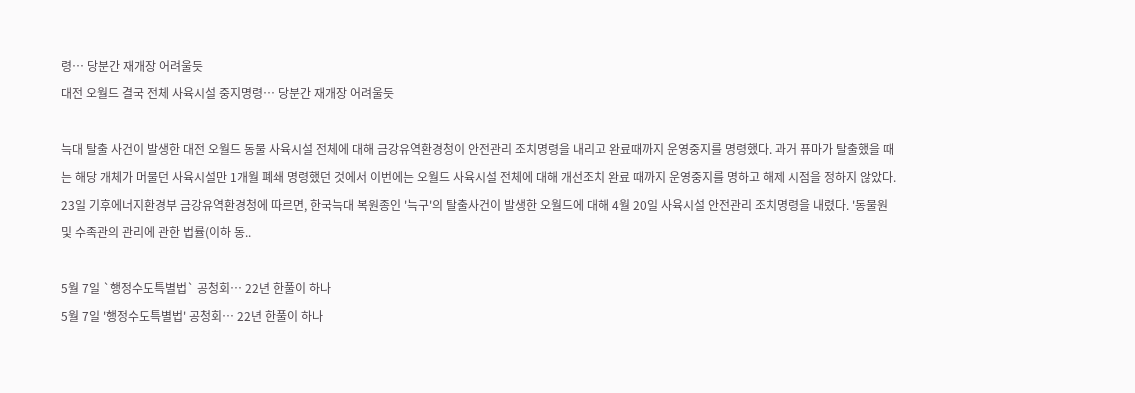령… 당분간 재개장 어려울듯
대전 오월드 결국 전체 사육시설 중지명령… 당분간 재개장 어려울듯

늑대 탈출 사건이 발생한 대전 오월드 동물 사육시설 전체에 대해 금강유역환경청이 안전관리 조치명령을 내리고 완료때까지 운영중지를 명령했다. 과거 퓨마가 탈출했을 때는 해당 개체가 머물던 사육시설만 1개월 폐쇄 명령했던 것에서 이번에는 오월드 사육시설 전체에 대해 개선조치 완료 때까지 운영중지를 명하고 해제 시점을 정하지 않았다. 23일 기후에너지환경부 금강유역환경청에 따르면, 한국늑대 복원종인 '늑구'의 탈출사건이 발생한 오월드에 대해 4월 20일 사육시설 안전관리 조치명령을 내렸다. '동물원 및 수족관의 관리에 관한 법률(이하 동..

5월 7일 `행정수도특별법` 공청회… 22년 한풀이 하나
5월 7일 '행정수도특별법' 공청회… 22년 한풀이 하나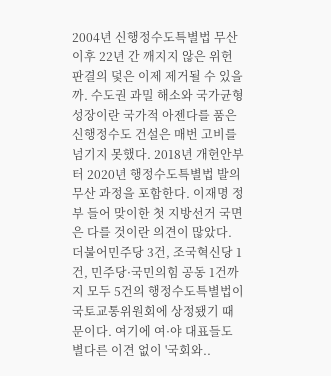2004년 신행정수도특별법 무산 이후 22년 간 깨지지 않은 위헌 판결의 덫은 이제 제거될 수 있을까. 수도권 과밀 해소와 국가균형성장이란 국가적 아젠다를 품은 신행정수도 건설은 매번 고비를 넘기지 못했다. 2018년 개헌안부터 2020년 행정수도특별법 발의 무산 과정을 포함한다. 이재명 정부 들어 맞이한 첫 지방선거 국면은 다를 것이란 의견이 많았다. 더불어민주당 3건, 조국혁신당 1건, 민주당·국민의힘 공동 1건까지 모두 5건의 행정수도특별법이 국토교통위원회에 상정됐기 때문이다. 여기에 여·야 대표들도 별다른 이견 없이 '국회와..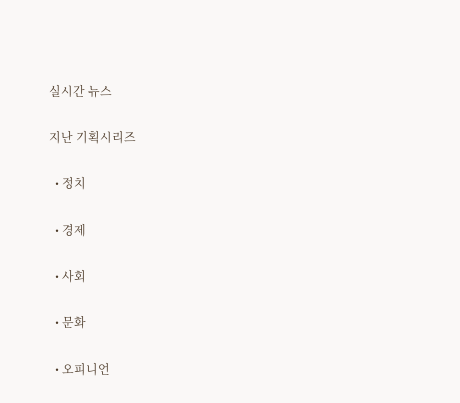실시간 뉴스

지난 기획시리즈

  • 정치

  • 경제

  • 사회

  • 문화

  • 오피니언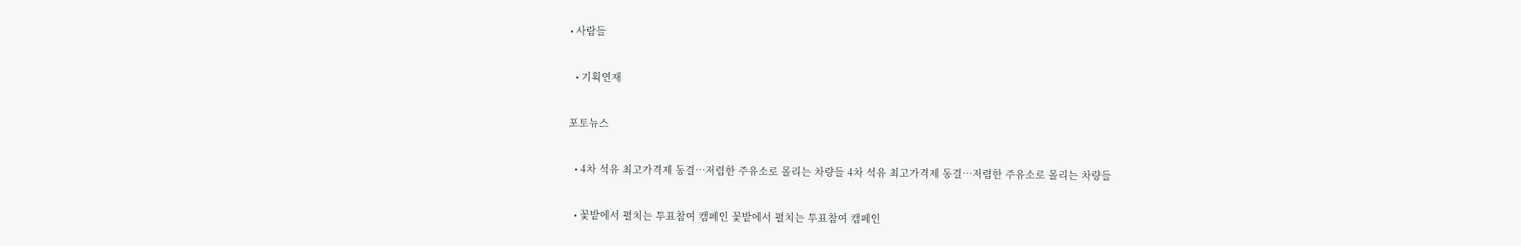• 사람들

  • 기획연재

포토뉴스

  • 4차 석유 최고가격제 동결…저렴한 주유소로 몰리는 차량들 4차 석유 최고가격제 동결…저렴한 주유소로 몰리는 차량들

  • 꽃밭에서 펼치는 투표참여 캠페인 꽃밭에서 펼치는 투표참여 캠페인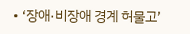• ‘장애·비장애 경계 허물고’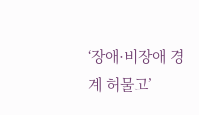‘장애·비장애 경계 허물고’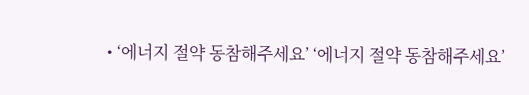• ‘에너지 절약 동참해주세요’ ‘에너지 절약 동참해주세요’